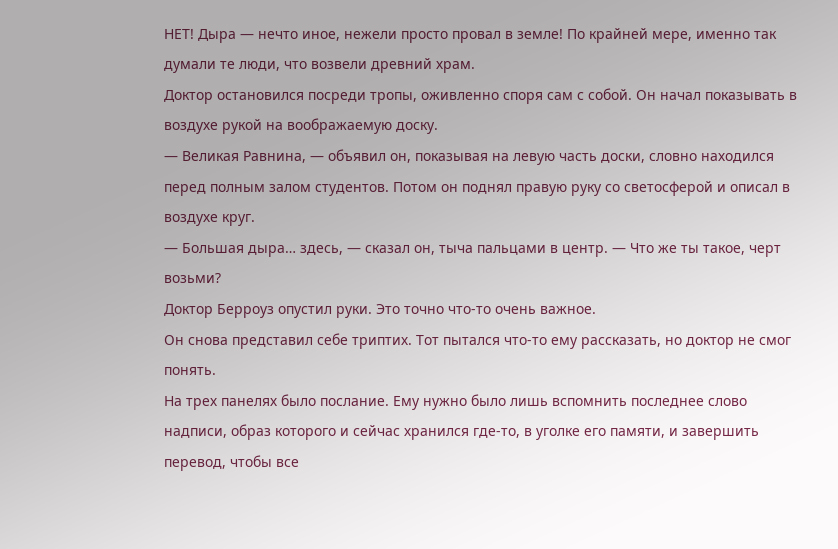НЕТ! Дыра — нечто иное, нежели просто провал в земле! По крайней мере, именно так думали те люди, что возвели древний храм.
Доктор остановился посреди тропы, оживленно споря сам с собой. Он начал показывать в воздухе рукой на воображаемую доску.
— Великая Равнина, — объявил он, показывая на левую часть доски, словно находился перед полным залом студентов. Потом он поднял правую руку со светосферой и описал в воздухе круг.
— Большая дыра… здесь, — сказал он, тыча пальцами в центр. — Что же ты такое, черт возьми?
Доктор Берроуз опустил руки. Это точно что-то очень важное.
Он снова представил себе триптих. Тот пытался что-то ему рассказать, но доктор не смог понять.
На трех панелях было послание. Ему нужно было лишь вспомнить последнее слово надписи, образ которого и сейчас хранился где-то, в уголке его памяти, и завершить перевод, чтобы все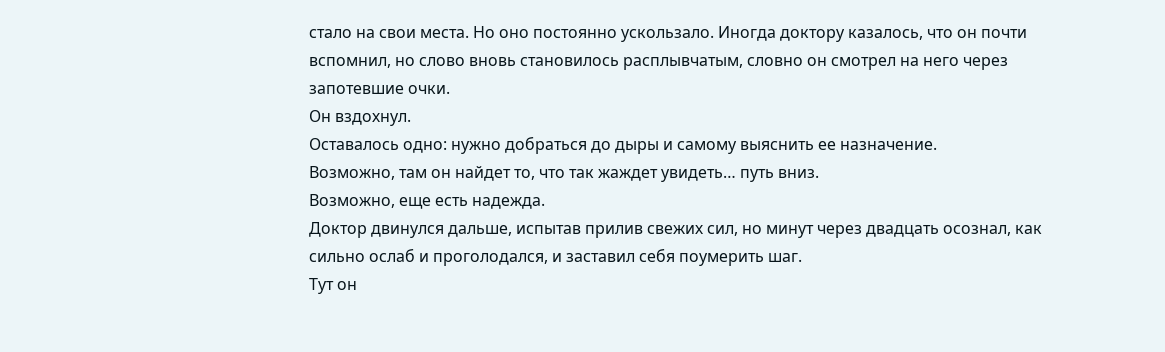стало на свои места. Но оно постоянно ускользало. Иногда доктору казалось, что он почти вспомнил, но слово вновь становилось расплывчатым, словно он смотрел на него через запотевшие очки.
Он вздохнул.
Оставалось одно: нужно добраться до дыры и самому выяснить ее назначение.
Возможно, там он найдет то, что так жаждет увидеть… путь вниз.
Возможно, еще есть надежда.
Доктор двинулся дальше, испытав прилив свежих сил, но минут через двадцать осознал, как сильно ослаб и проголодался, и заставил себя поумерить шаг.
Тут он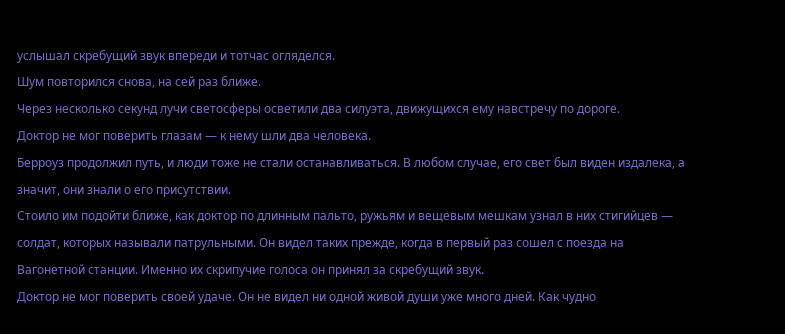услышал скребущий звук впереди и тотчас огляделся.
Шум повторился снова, на сей раз ближе.
Через несколько секунд лучи светосферы осветили два силуэта, движущихся ему навстречу по дороге.
Доктор не мог поверить глазам — к нему шли два человека.
Берроуз продолжил путь, и люди тоже не стали останавливаться. В любом случае, его свет был виден издалека, а значит, они знали о его присутствии.
Стоило им подойти ближе, как доктор по длинным пальто, ружьям и вещевым мешкам узнал в них стигийцев — солдат, которых называли патрульными. Он видел таких прежде, когда в первый раз сошел с поезда на Вагонетной станции. Именно их скрипучие голоса он принял за скребущий звук.
Доктор не мог поверить своей удаче. Он не видел ни одной живой души уже много дней. Как чудно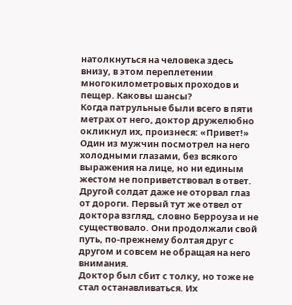натолкнуться на человека здесь внизу, в этом переплетении многокилометровых проходов и пещер. Каковы шансы?
Когда патрульные были всего в пяти метрах от него, доктор дружелюбно окликнул их, произнеся: «Привет!»
Один из мужчин посмотрел на него холодными глазами, без всякого выражения на лице, но ни единым жестом не поприветствовал в ответ. Другой солдат даже не оторвал глаз от дороги. Первый тут же отвел от доктора взгляд, словно Берроуза и не существовало. Они продолжали свой путь, по-прежнему болтая друг с другом и совсем не обращая на него внимания.
Доктор был сбит с толку, но тоже не стал останавливаться. Их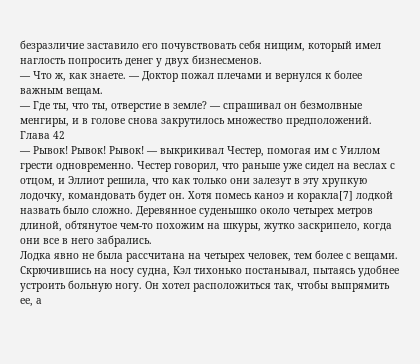безразличие заставило его почувствовать себя нищим, который имел наглость попросить денег у двух бизнесменов.
— Что ж, как знаете. — Доктор пожал плечами и вернулся к более важным вещам.
— Где ты, что ты, отверстие в земле? — спрашивал он безмолвные менгиры, и в голове снова закрутилось множество предположений.
Глава 42
— Рывок! Рывок! Рывок! — выкрикивал Честер, помогая им с Уиллом грести одновременно. Честер говорил, что раньше уже сидел на веслах с отцом, и Эллиот решила, что как только они залезут в эту хрупкую лодочку, командовать будет он. Хотя помесь каноэ и коракла[7] лодкой назвать было сложно. Деревянное суденышко около четырех метров длиной, обтянутое чем-то похожим на шкуры, жутко заскрипело, когда они все в него забрались.
Лодка явно не была рассчитана на четырех человек, тем более с вещами. Скрючившись на носу судна, Кэл тихонько постанывал, пытаясь удобнее устроить больную ногу. Он хотел расположиться так, чтобы выпрямить ее, а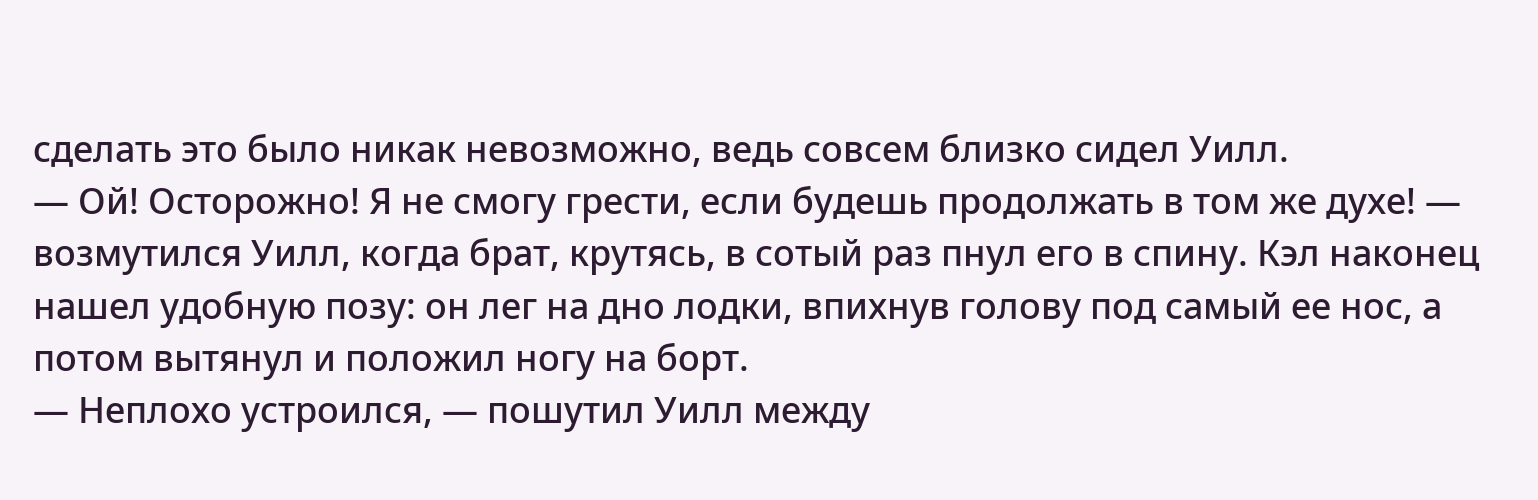сделать это было никак невозможно, ведь совсем близко сидел Уилл.
— Ой! Осторожно! Я не смогу грести, если будешь продолжать в том же духе! — возмутился Уилл, когда брат, крутясь, в сотый раз пнул его в спину. Кэл наконец нашел удобную позу: он лег на дно лодки, впихнув голову под самый ее нос, а потом вытянул и положил ногу на борт.
— Неплохо устроился, — пошутил Уилл между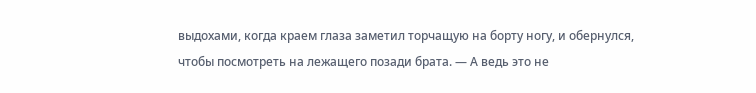выдохами, когда краем глаза заметил торчащую на борту ногу, и обернулся, чтобы посмотреть на лежащего позади брата. — А ведь это не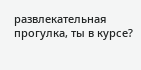развлекательная прогулка, ты в курсе?